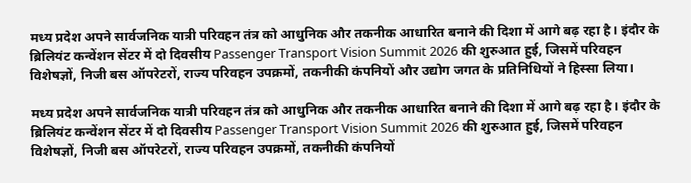मध्य प्रदेश अपने सार्वजनिक यात्री परिवहन तंत्र को आधुनिक और तकनीक आधारित बनाने की दिशा में आगे बढ़ रहा है। इंदौर के ब्रिलियंट कन्वेंशन सेंटर में दो दिवसीय Passenger Transport Vision Summit 2026 की शुरुआत हुई, जिसमें परिवहन विशेषज्ञों, निजी बस ऑपरेटरों, राज्य परिवहन उपक्रमों, तकनीकी कंपनियों और उद्योग जगत के प्रतिनिधियों ने हिस्सा लिया।

मध्य प्रदेश अपने सार्वजनिक यात्री परिवहन तंत्र को आधुनिक और तकनीक आधारित बनाने की दिशा में आगे बढ़ रहा है। इंदौर के ब्रिलियंट कन्वेंशन सेंटर में दो दिवसीय Passenger Transport Vision Summit 2026 की शुरुआत हुई, जिसमें परिवहन विशेषज्ञों, निजी बस ऑपरेटरों, राज्य परिवहन उपक्रमों, तकनीकी कंपनियों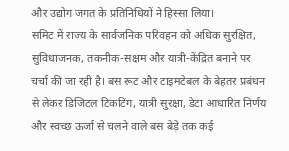और उद्योग जगत के प्रतिनिधियों ने हिस्सा लिया।
समिट में राज्य के सार्वजनिक परिवहन को अधिक सुरक्षित, सुविधाजनक, तकनीक-सक्षम और यात्री-केंद्रित बनाने पर चर्चा की जा रही है। बस रूट और टाइमटेबल के बेहतर प्रबंधन से लेकर डिजिटल टिकटिंग, यात्री सुरक्षा, डेटा आधारित निर्णय और स्वच्छ ऊर्जा से चलने वाले बस बेड़े तक कई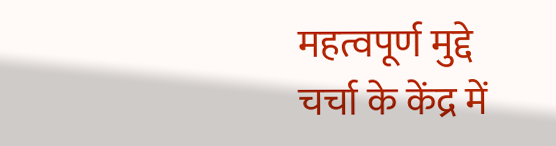महत्वपूर्ण मुद्दे चर्चा के केंद्र में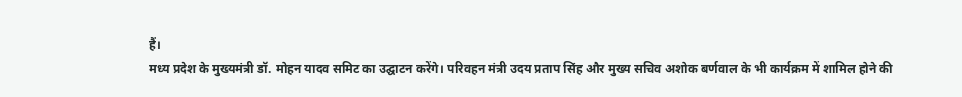हैं।
मध्य प्रदेश के मुख्यमंत्री डॉ. मोहन यादव समिट का उद्घाटन करेंगे। परिवहन मंत्री उदय प्रताप सिंह और मुख्य सचिव अशोक बर्णवाल के भी कार्यक्रम में शामिल होने की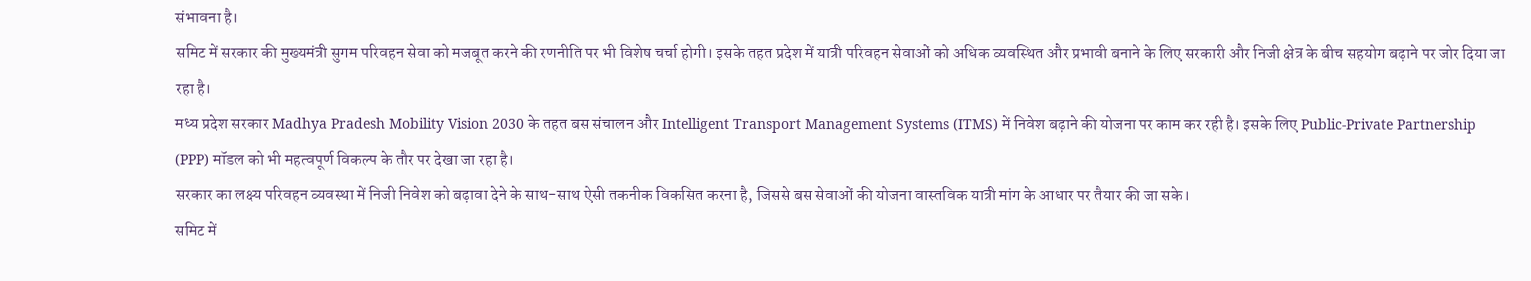संभावना है।
समिट में सरकार की मुख्यमंत्री सुगम परिवहन सेवा को मजबूत करने की रणनीति पर भी विशेष चर्चा होगी। इसके तहत प्रदेश में यात्री परिवहन सेवाओं को अधिक व्यवस्थित और प्रभावी बनाने के लिए सरकारी और निजी क्षेत्र के बीच सहयोग बढ़ाने पर जोर दिया जा रहा है।
मध्य प्रदेश सरकार Madhya Pradesh Mobility Vision 2030 के तहत बस संचालन और Intelligent Transport Management Systems (ITMS) में निवेश बढ़ाने की योजना पर काम कर रही है। इसके लिए Public-Private Partnership (PPP) मॉडल को भी महत्वपूर्ण विकल्प के तौर पर देखा जा रहा है।
सरकार का लक्ष्य परिवहन व्यवस्था में निजी निवेश को बढ़ावा देने के साथ-साथ ऐसी तकनीक विकसित करना है, जिससे बस सेवाओं की योजना वास्तविक यात्री मांग के आधार पर तैयार की जा सके।
समिट में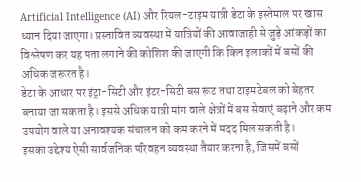Artificial Intelligence (AI) और रियल-टाइम यात्री डेटा के इस्तेमाल पर खास ध्यान दिया जाएगा। प्रस्तावित व्यवस्था में यात्रियों की आवाजाही से जुड़े आंकड़ों का विश्लेषण कर यह पता लगाने की कोशिश की जाएगी कि किन इलाकों में बसों की अधिक जरूरत है।
डेटा के आधार पर इंट्रा-सिटी और इंटर-सिटी बस रूट तथा टाइमटेबल को बेहतर बनाया जा सकता है। इससे अधिक यात्री मांग वाले क्षेत्रों में बस सेवाएं बढ़ाने और कम उपयोग वाले या अनावश्यक संचालन को कम करने में मदद मिल सकती है।
इसका उद्देश्य ऐसी सार्वजनिक परिवहन व्यवस्था तैयार करना है, जिसमें बसों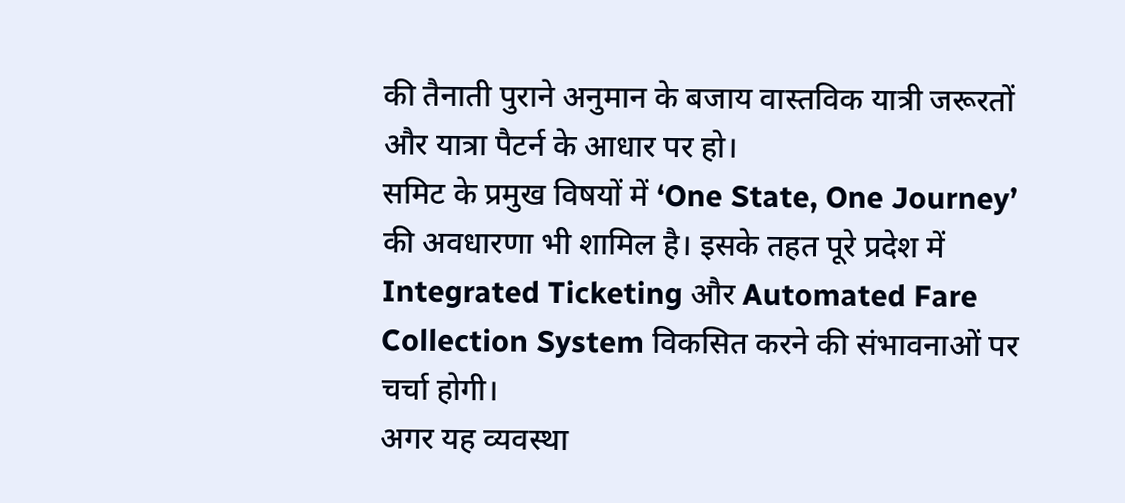की तैनाती पुराने अनुमान के बजाय वास्तविक यात्री जरूरतों और यात्रा पैटर्न के आधार पर हो।
समिट के प्रमुख विषयों में ‘One State, One Journey’ की अवधारणा भी शामिल है। इसके तहत पूरे प्रदेश में Integrated Ticketing और Automated Fare Collection System विकसित करने की संभावनाओं पर चर्चा होगी।
अगर यह व्यवस्था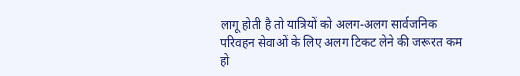लागू होती है तो यात्रियों को अलग-अलग सार्वजनिक परिवहन सेवाओं के लिए अलग टिकट लेने की जरूरत कम हो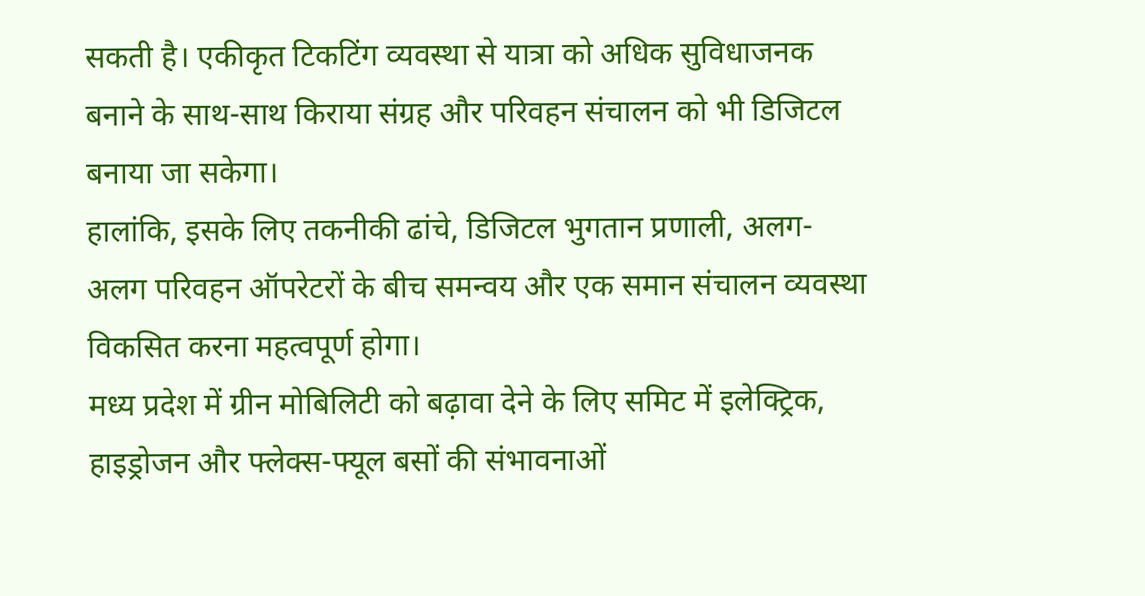सकती है। एकीकृत टिकटिंग व्यवस्था से यात्रा को अधिक सुविधाजनक बनाने के साथ-साथ किराया संग्रह और परिवहन संचालन को भी डिजिटल बनाया जा सकेगा।
हालांकि, इसके लिए तकनीकी ढांचे, डिजिटल भुगतान प्रणाली, अलग-अलग परिवहन ऑपरेटरों के बीच समन्वय और एक समान संचालन व्यवस्था विकसित करना महत्वपूर्ण होगा।
मध्य प्रदेश में ग्रीन मोबिलिटी को बढ़ावा देने के लिए समिट में इलेक्ट्रिक, हाइड्रोजन और फ्लेक्स-फ्यूल बसों की संभावनाओं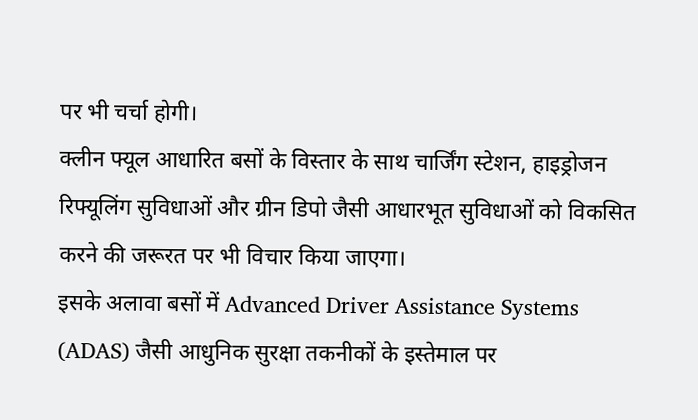पर भी चर्चा होगी।
क्लीन फ्यूल आधारित बसों के विस्तार के साथ चार्जिंग स्टेशन, हाइड्रोजन रिफ्यूलिंग सुविधाओं और ग्रीन डिपो जैसी आधारभूत सुविधाओं को विकसित करने की जरूरत पर भी विचार किया जाएगा।
इसके अलावा बसों में Advanced Driver Assistance Systems (ADAS) जैसी आधुनिक सुरक्षा तकनीकों के इस्तेमाल पर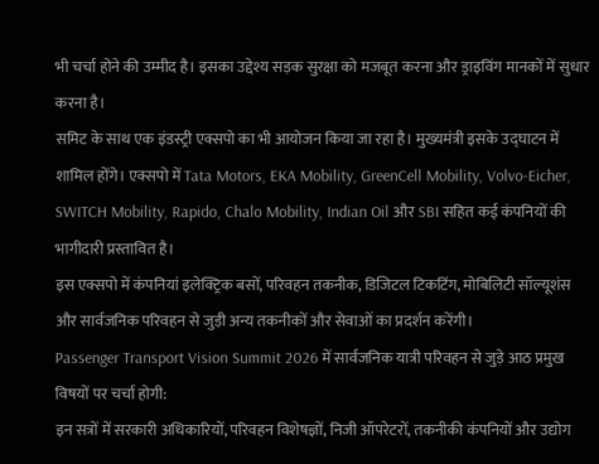भी चर्चा होने की उम्मीद है। इसका उद्देश्य सड़क सुरक्षा को मजबूत करना और ड्राइविंग मानकों में सुधार करना है।
समिट के साथ एक इंडस्ट्री एक्सपो का भी आयोजन किया जा रहा है। मुख्यमंत्री इसके उद्घाटन में शामिल होंगे। एक्सपो में Tata Motors, EKA Mobility, GreenCell Mobility, Volvo-Eicher, SWITCH Mobility, Rapido, Chalo Mobility, Indian Oil और SBI सहित कई कंपनियों की भागीदारी प्रस्तावित है।
इस एक्सपो में कंपनियां इलेक्ट्रिक बसों, परिवहन तकनीक, डिजिटल टिकटिंग, मोबिलिटी सॉल्यूशंस और सार्वजनिक परिवहन से जुड़ी अन्य तकनीकों और सेवाओं का प्रदर्शन करेंगी।
Passenger Transport Vision Summit 2026 में सार्वजनिक यात्री परिवहन से जुड़े आठ प्रमुख विषयों पर चर्चा होगी:
इन सत्रों में सरकारी अधिकारियों, परिवहन विशेषज्ञों, निजी ऑपरेटरों, तकनीकी कंपनियों और उद्योग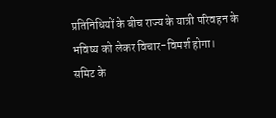प्रतिनिधियों के बीच राज्य के यात्री परिवहन के भविष्य को लेकर विचार-विमर्श होगा।
समिट के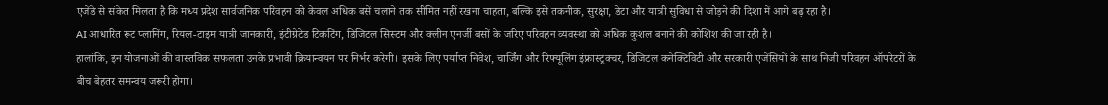एजेंडे से संकेत मिलता है कि मध्य प्रदेश सार्वजनिक परिवहन को केवल अधिक बसें चलाने तक सीमित नहीं रखना चाहता, बल्कि इसे तकनीक, सुरक्षा, डेटा और यात्री सुविधा से जोड़ने की दिशा में आगे बढ़ रहा है।
AI आधारित रूट प्लानिंग, रियल-टाइम यात्री जानकारी, इंटीग्रेटेड टिकटिंग, डिजिटल सिस्टम और क्लीन एनर्जी बसों के जरिए परिवहन व्यवस्था को अधिक कुशल बनाने की कोशिश की जा रही है।
हालांकि, इन योजनाओं की वास्तविक सफलता उनके प्रभावी क्रियान्वयन पर निर्भर करेगी। इसके लिए पर्याप्त निवेश, चार्जिंग और रिफ्यूलिंग इंफ्रास्ट्रक्चर, डिजिटल कनेक्टिविटी और सरकारी एजेंसियों के साथ निजी परिवहन ऑपरेटरों के बीच बेहतर समन्वय जरूरी होगा।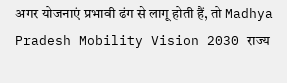अगर योजनाएं प्रभावी ढंग से लागू होती हैं, तो Madhya Pradesh Mobility Vision 2030 राज्य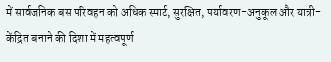में सार्वजनिक बस परिवहन को अधिक स्मार्ट, सुरक्षित, पर्यावरण-अनुकूल और यात्री-केंद्रित बनाने की दिशा में महत्वपूर्ण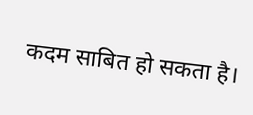कदम साबित हो सकता है।